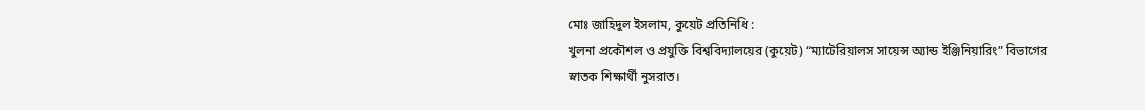মোঃ জাহিদুল ইসলাম, কুয়েট প্রতিনিধি :
খুলনা প্রকৌশল ও প্রযুক্তি বিশ্ববিদ্যালয়ের (কুয়েট) “ম্যাটেরিয়ালস সায়েন্স অ্যান্ড ইঞ্জিনিয়ারিং” বিভাগের স্নাতক শিক্ষার্থী নুসরাত।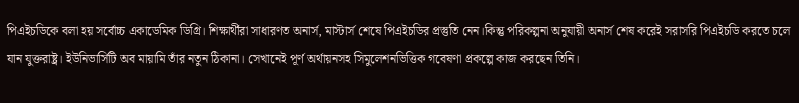পিএইচডিকে বলা হয় সর্বোচ্চ একাডেমিক ডিগ্রি। শিক্ষার্থীরা সাধারণত অনার্স, মাস্টার্স শেষে পিএইচডির প্রস্তুতি নেন।কিন্তু পরিকল্পনা অনুযায়ী অনার্স শেষ করেই সরাসরি পিএইচডি করতে চলে যান যুক্তরাষ্ট্র। ইউনিভার্সিটি অব মায়ামি তাঁর নতুন ঠিকানা। সেখানেই পূর্ণ অর্থায়নসহ সিমুলেশনভিত্তিক গবেষণা প্রকল্পে কাজ করছেন তিনি।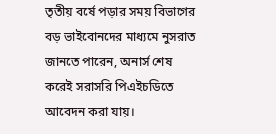তৃতীয় বর্ষে পড়ার সময় বিভাগের বড় ভাইবোনদের মাধ্যমে নুসরাত জানতে পারেন, অনার্স শেষ করেই সরাসরি পিএইচডিতে আবেদন করা যায়।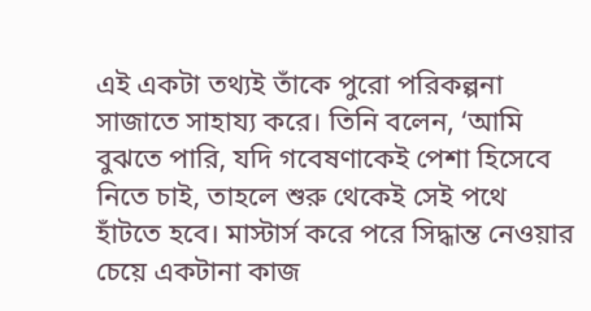এই একটা তথ্যই তাঁকে পুরো পরিকল্পনা সাজাতে সাহায্য করে। তিনি বলেন, ‘আমি বুঝতে পারি, যদি গবেষণাকেই পেশা হিসেবে নিতে চাই, তাহলে শুরু থেকেই সেই পথে হাঁটতে হবে। মাস্টার্স করে পরে সিদ্ধান্ত নেওয়ার চেয়ে একটানা কাজ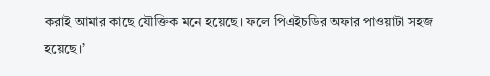করাই আমার কাছে যৌক্তিক মনে হয়েছে। ফলে পিএইচডির অফার পাওয়াটা সহজ হয়েছে।’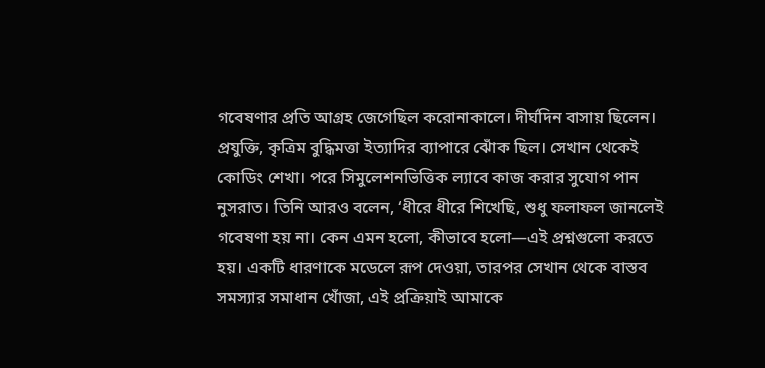গবেষণার প্রতি আগ্রহ জেগেছিল করোনাকালে। দীর্ঘদিন বাসায় ছিলেন। প্রযুক্তি, কৃত্রিম বুদ্ধিমত্তা ইত্যাদির ব্যাপারে ঝোঁক ছিল। সেখান থেকেই কোডিং শেখা। পরে সিমুলেশনভিত্তিক ল্যাবে কাজ করার সুযোগ পান নুসরাত। তিনি আরও বলেন, ‘ধীরে ধীরে শিখেছি, শুধু ফলাফল জানলেই গবেষণা হয় না। কেন এমন হলো, কীভাবে হলো—এই প্রশ্নগুলো করতে হয়। একটি ধারণাকে মডেলে রূপ দেওয়া, তারপর সেখান থেকে বাস্তব সমস্যার সমাধান খোঁজা, এই প্রক্রিয়াই আমাকে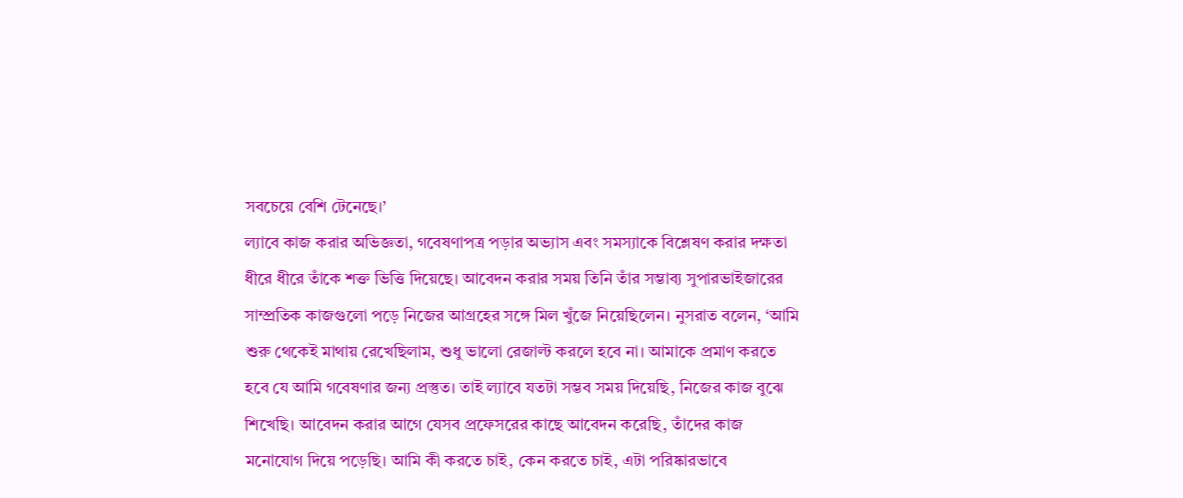সবচেয়ে বেশি টেনেছে।’
ল্যাবে কাজ করার অভিজ্ঞতা, গবেষণাপত্র পড়ার অভ্যাস এবং সমস্যাকে বিশ্লেষণ করার দক্ষতা ধীরে ধীরে তাঁকে শক্ত ভিত্তি দিয়েছে। আবেদন করার সময় তিনি তাঁর সম্ভাব্য সুপারভাইজারের সাম্প্রতিক কাজগুলো পড়ে নিজের আগ্রহের সঙ্গে মিল খুঁজে নিয়েছিলেন। নুসরাত বলেন, ‘আমি শুরু থেকেই মাথায় রেখেছিলাম, শুধু ভালো রেজাল্ট করলে হবে না। আমাকে প্রমাণ করতে হবে যে আমি গবেষণার জন্য প্রস্তুত। তাই ল্যাবে যতটা সম্ভব সময় দিয়েছি, নিজের কাজ বুঝে শিখেছি। আবেদন করার আগে যেসব প্রফেসরের কাছে আবেদন করেছি, তাঁদের কাজ মনোযোগ দিয়ে পড়েছি। আমি কী করতে চাই, কেন করতে চাই, এটা পরিষ্কারভাবে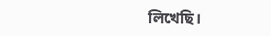লিখেছি।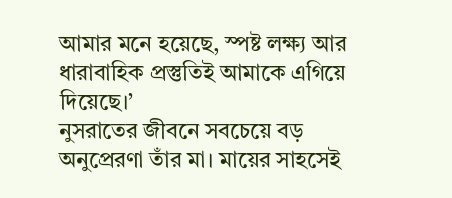আমার মনে হয়েছে, স্পষ্ট লক্ষ্য আর ধারাবাহিক প্রস্তুতিই আমাকে এগিয়ে দিয়েছে।’
নুসরাতের জীবনে সবচেয়ে বড় অনুপ্রেরণা তাঁর মা। মায়ের সাহসেই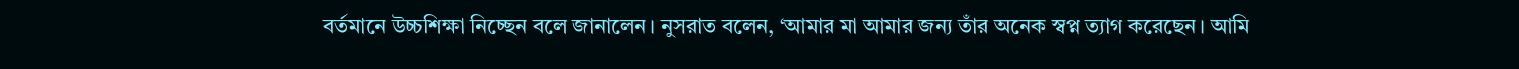বর্তমানে উচ্চশিক্ষা নিচ্ছেন বলে জানালেন। নুসরাত বলেন, ‘আমার মা আমার জন্য তাঁর অনেক স্বপ্ন ত্যাগ করেছেন। আমি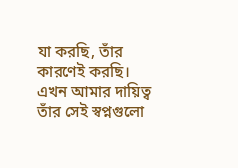যা করছি, তাঁর কারণেই করছি। এখন আমার দায়িত্ব তাঁর সেই স্বপ্নগুলো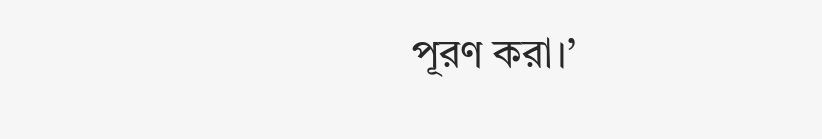পূরণ করা।’